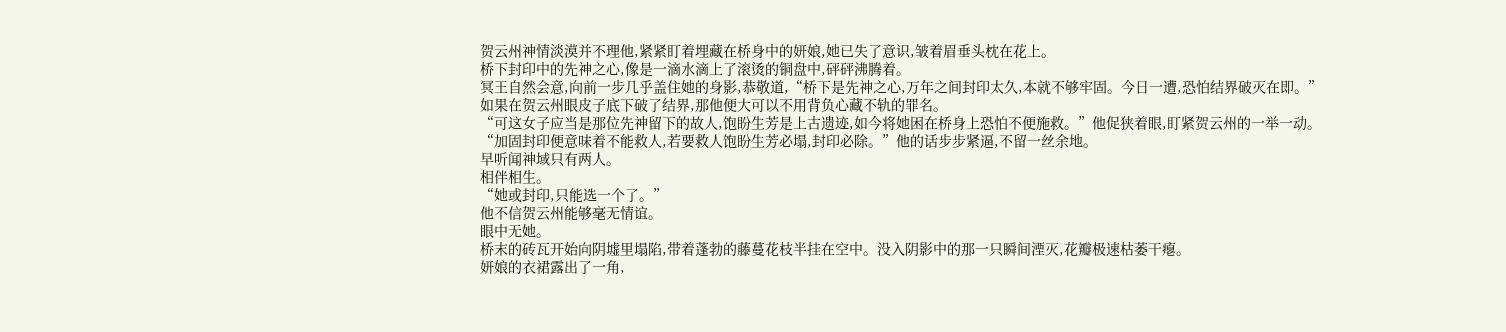贺云州神情淡漠并不理他,紧紧盯着埋藏在桥身中的妍娘,她已失了意识,皱着眉垂头枕在花上。
桥下封印中的先神之心,像是一滴水滴上了滚烫的铜盘中,砰砰沸腾着。
冥王自然会意,向前一步几乎盖住她的身影,恭敬道,“桥下是先神之心,万年之间封印太久,本就不够牢固。今日一遭,恐怕结界破灭在即。”
如果在贺云州眼皮子底下破了结界,那他便大可以不用背负心藏不轨的罪名。
“可这女子应当是那位先神留下的故人,饱盼生芳是上古遗迹,如今将她困在桥身上恐怕不便施救。”他促狭着眼,盯紧贺云州的一举一动。
“加固封印便意味着不能救人,若要救人饱盼生芳必塌,封印必除。”他的话步步紧逼,不留一丝余地。
早听闻神域只有两人。
相伴相生。
“她或封印,只能选一个了。”
他不信贺云州能够毫无情谊。
眼中无她。
桥末的砖瓦开始向阴墟里塌陷,带着蓬勃的藤蔓花枝半挂在空中。没入阴影中的那一只瞬间湮灭,花瓣极速枯萎干瘪。
妍娘的衣裙露出了一角,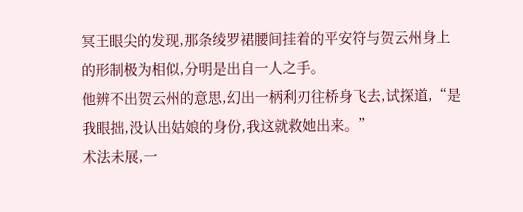冥王眼尖的发现,那条绫罗裙腰间挂着的平安符与贺云州身上的形制极为相似,分明是出自一人之手。
他辨不出贺云州的意思,幻出一柄利刃往桥身飞去,试探道,“是我眼拙,没认出姑娘的身份,我这就救她出来。”
术法未展,一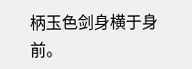柄玉色剑身横于身前。